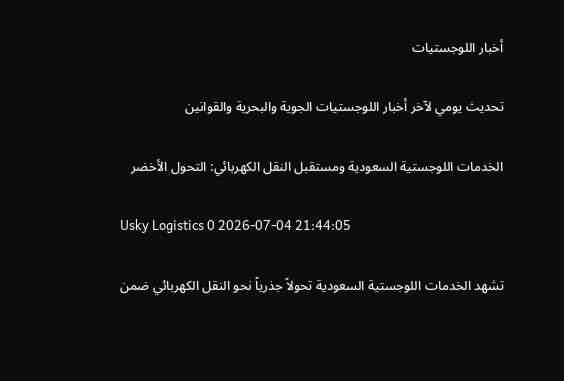أخبار اللوجستيات

تحديث يومي لآخر أخبار اللوجستيات الجوية والبحرية والقوانين

الخدمات اللوجستية السعودية ومستقبل النقل الكهربائي: التحول الأخضر

Usky Logistics 0 2026-07-04 21:44:05

تشهد الخدمات اللوجستية السعودية تحولاً جذرياً نحو النقل الكهربائي ضمن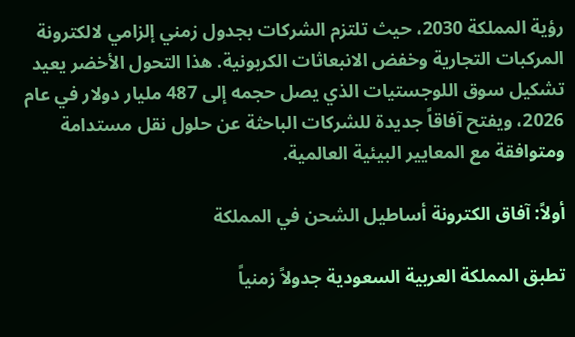رؤية المملكة 2030، حيث تلتزم الشركات بجدول زمني إلزامي لالكترونة المركبات التجارية وخفض الانبعاثات الكربونية. هذا التحول الأخضر يعيد تشكيل سوق اللوجستيات الذي يصل حجمه إلى 487 مليار دولار في عام 2026، ويفتح آفاقاً جديدة للشركات الباحثة عن حلول نقل مستدامة ومتوافقة مع المعايير البيئية العالمية.

أولاً: آفاق الكترونة أساطيل الشحن في المملكة

تطبق المملكة العربية السعودية جدولاً زمنياً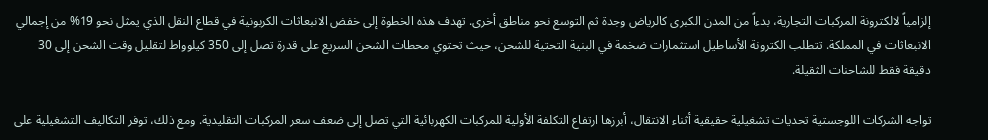إلزامياً لالكترونة المركبات التجارية، بدءاً من المدن الكبرى كالرياض وجدة ثم التوسع نحو مناطق أخرى. تهدف هذه الخطوة إلى خفض الانبعاثات الكربونية في قطاع النقل الذي يمثل نحو 19% من إجمالي الانبعاثات في المملكة. تتطلب الكترونة الأساطيل استثمارات ضخمة في البنية التحتية للشحن، حيث تحتوي محطات الشحن السريع على قدرة تصل إلى 350 كيلوواط لتقليل وقت الشحن إلى 30 دقيقة فقط للشاحنات الثقيلة.

تواجه الشركات اللوجستية تحديات تشغيلية حقيقية أثناء الانتقال، أبرزها ارتفاع التكلفة الأولية للمركبات الكهربائية التي تصل إلى ضعف سعر المركبات التقليدية. ومع ذلك، توفر التكاليف التشغيلية على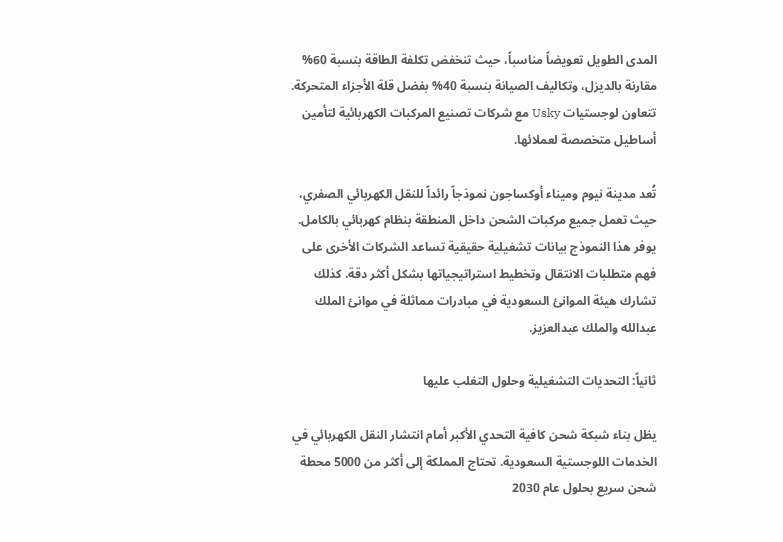المدى الطويل تعويضاً مناسباً، حيث تنخفض تكلفة الطاقة بنسبة 60% مقارنة بالديزل، وتكاليف الصيانة بنسبة 40% بفضل قلة الأجزاء المتحركة. تتعاون لوجستيات Usky مع شركات تصنيع المركبات الكهربائية لتأمين أساطيل متخصصة لعملائها.

تُعد مدينة نيوم وميناء أوكساجون نموذجاً رائداً للنقل الكهربائي الصفري، حيث تعمل جميع مركبات الشحن داخل المنطقة بنظام كهربائي بالكامل. يوفر هذا النموذج بيانات تشغيلية حقيقية تساعد الشركات الأخرى على فهم متطلبات الانتقال وتخطيط استراتيجياتها بشكل أكثر دقة. كذلك تشارك هيئة الموانئ السعودية في مبادرات مماثلة في موانئ الملك عبدالله والملك عبدالعزيز.

ثانياً: التحديات التشغيلية وحلول التغلب عليها

يظل بناء شبكة شحن كافية التحدي الأكبر أمام انتشار النقل الكهربائي في الخدمات اللوجستية السعودية. تحتاج المملكة إلى أكثر من 5000 محطة شحن سريع بحلول عام 2030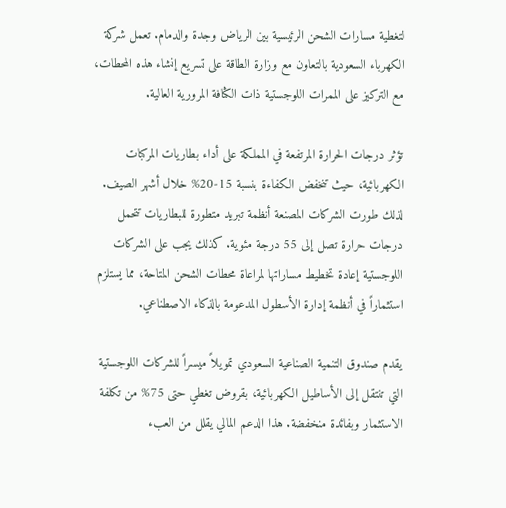لتغطية مسارات الشحن الرئيسية بين الرياض وجدة والدمام. تعمل شركة الكهرباء السعودية بالتعاون مع وزارة الطاقة على تسريع إنشاء هذه المحطات، مع التركيز على الممرات اللوجستية ذات الكثافة المرورية العالية.

تؤثر درجات الحرارة المرتفعة في المملكة على أداء بطاريات المركبات الكهربائية، حيث تنخفض الكفاءة بنسبة 15-20% خلال أشهر الصيف. لذلك طورت الشركات المصنعة أنظمة تبريد متطورة للبطاريات تتحمل درجات حرارة تصل إلى 55 درجة مئوية. كذلك يجب على الشركات اللوجستية إعادة تخطيط مساراتها لمراعاة محطات الشحن المتاحة، مما يستلزم استثماراً في أنظمة إدارة الأسطول المدعومة بالذكاء الاصطناعي.

يقدم صندوق التنمية الصناعية السعودي تمويلاً ميسراً للشركات اللوجستية التي تنتقل إلى الأساطيل الكهربائية، بقروض تغطي حتى 75% من تكلفة الاستثمار وبفائدة منخفضة. هذا الدعم المالي يقلل من العبء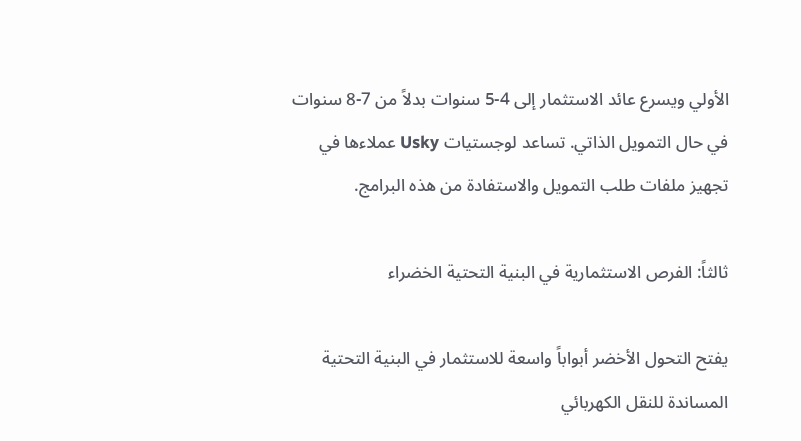الأولي ويسرع عائد الاستثمار إلى 4-5 سنوات بدلاً من 7-8 سنوات في حال التمويل الذاتي. تساعد لوجستيات Usky عملاءها في تجهيز ملفات طلب التمويل والاستفادة من هذه البرامج.

ثالثاً: الفرص الاستثمارية في البنية التحتية الخضراء

يفتح التحول الأخضر أبواباً واسعة للاستثمار في البنية التحتية المساندة للنقل الكهربائي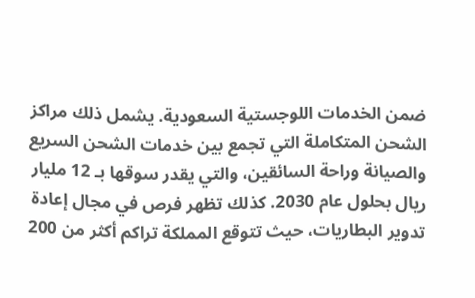ضمن الخدمات اللوجستية السعودية. يشمل ذلك مراكز الشحن المتكاملة التي تجمع بين خدمات الشحن السريع والصيانة وراحة السائقين، والتي يقدر سوقها بـ 12 مليار ريال بحلول عام 2030. كذلك تظهر فرص في مجال إعادة تدوير البطاريات، حيث تتوقع المملكة تراكم أكثر من 200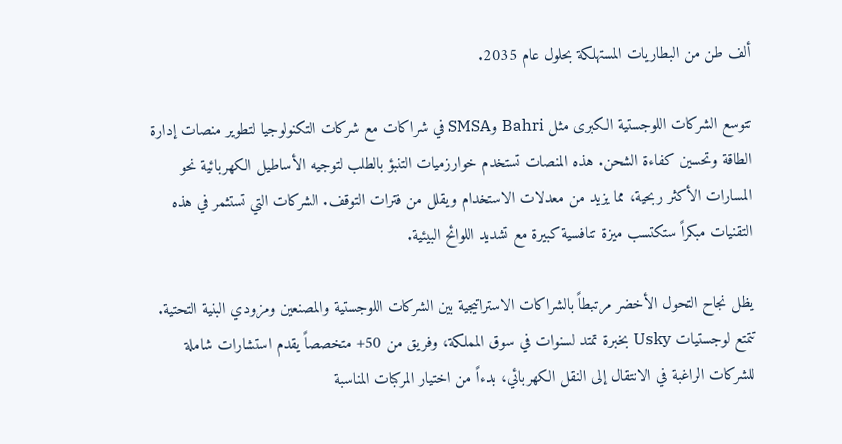ألف طن من البطاريات المستهلكة بحلول عام 2035.

تتوسع الشركات اللوجستية الكبرى مثل Bahri وSMSA في شراكات مع شركات التكنولوجيا لتطوير منصات إدارة الطاقة وتحسين كفاءة الشحن. هذه المنصات تستخدم خوارزميات التنبؤ بالطلب لتوجيه الأساطيل الكهربائية نحو المسارات الأكثر ربحية، مما يزيد من معدلات الاستخدام ويقلل من فترات التوقف. الشركات التي تستثمر في هذه التقنيات مبكراً ستكتسب ميزة تنافسية كبيرة مع تشديد اللوائح البيئية.

يظل نجاح التحول الأخضر مرتبطاً بالشراكات الاستراتيجية بين الشركات اللوجستية والمصنعين ومزودي البنية التحتية. تتمتع لوجستيات Usky بخبرة تمتد لسنوات في سوق المملكة، وفريق من 50+ متخصصاً يقدم استشارات شاملة للشركات الراغبة في الانتقال إلى النقل الكهربائي، بدءاً من اختيار المركبات المناسبة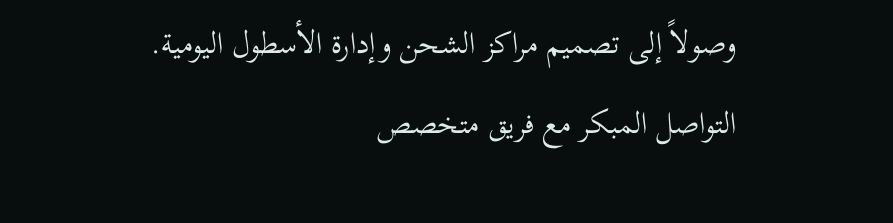وصولاً إلى تصميم مراكز الشحن وإدارة الأسطول اليومية. التواصل المبكر مع فريق متخصص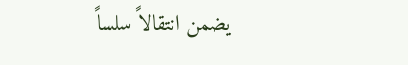يضمن انتقالاً سلساً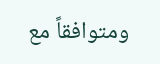ومتوافقاً مع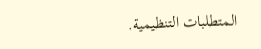المتطلبات التنظيمية.